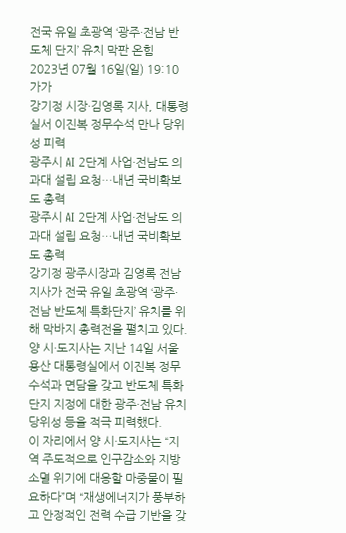전국 유일 초광역 ‘광주·전남 반도체 단지’ 유치 막판 온힘
2023년 07월 16일(일) 19:10 가가
강기정 시장·김영록 지사, 대통령실서 이진복 정무수석 만나 당위성 피력
광주시 AI 2단계 사업·전남도 의과대 설립 요청…내년 국비확보도 총력
광주시 AI 2단계 사업·전남도 의과대 설립 요청…내년 국비확보도 총력
강기정 광주시장과 김영록 전남지사가 전국 유일 초광역 ‘광주·전남 반도체 특화단지’ 유치를 위해 막바지 총력전을 펼치고 있다.
양 시·도지사는 지난 14일 서울 용산 대통령실에서 이진복 정무수석과 면담을 갖고 반도체 특화단지 지정에 대한 광주·전남 유치 당위성 등을 적극 피력했다.
이 자리에서 양 시·도지사는 “지역 주도적으로 인구감소와 지방소멸 위기에 대응할 마중물이 필요하다”며 “재생에너지가 풍부하고 안정적인 전력 수급 기반을 갖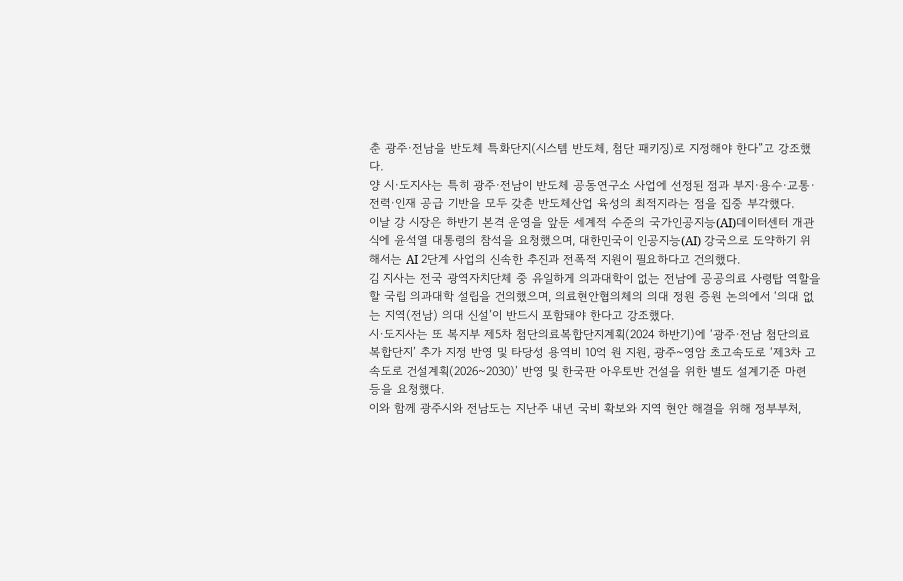춘 광주·전남을 반도체 특화단지(시스템 반도체, 첨단 패키징)로 지정해야 한다”고 강조했다.
양 시·도지사는 특히 광주·전남이 반도체 공동연구소 사업에 선정된 점과 부지·용수·교통·전력·인재 공급 기반을 모두 갖춘 반도체산업 육성의 최적지라는 점을 집중 부각했다.
이날 강 시장은 하반기 본격 운영을 앞둔 세계적 수준의 국가인공지능(AI)데이터센터 개관식에 윤석열 대통령의 참석을 요청했으며, 대한민국이 인공지능(AI) 강국으로 도약하기 위해서는 AI 2단계 사업의 신속한 추진과 전폭적 지원이 필요하다고 건의했다.
김 지사는 전국 광역자치단체 중 유일하게 의과대학이 없는 전남에 공공의료 사령탑 역할을 할 국립 의과대학 설립을 건의했으며, 의료현안협의체의 의대 정원 증원 논의에서 ‘의대 없는 지역(전남) 의대 신설’이 반드시 포함돼야 한다고 강조했다.
시·도지사는 또 복지부 제5차 첨단의료복합단지계획(2024 하반기)에 ‘광주·전남 첨단의료복합단지’ 추가 지정 반영 및 타당성 용역비 10억 원 지원, 광주~영암 초고속도로 ‘제3차 고속도로 건설계획(2026~2030)’ 반영 및 한국판 아우토반 건설을 위한 별도 설계기준 마련 등을 요청했다.
이와 함께 광주시와 전남도는 지난주 내년 국비 확보와 지역 현안 해결을 위해 정부부처,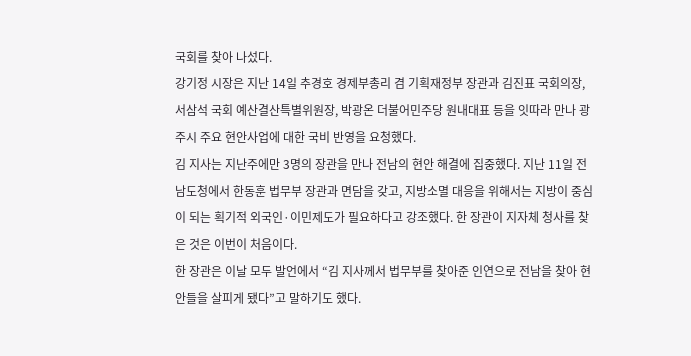국회를 찾아 나섰다.
강기정 시장은 지난 14일 추경호 경제부총리 겸 기획재정부 장관과 김진표 국회의장, 서삼석 국회 예산결산특별위원장, 박광온 더불어민주당 원내대표 등을 잇따라 만나 광주시 주요 현안사업에 대한 국비 반영을 요청했다.
김 지사는 지난주에만 3명의 장관을 만나 전남의 현안 해결에 집중했다. 지난 11일 전남도청에서 한동훈 법무부 장관과 면담을 갖고, 지방소멸 대응을 위해서는 지방이 중심이 되는 획기적 외국인·이민제도가 필요하다고 강조했다. 한 장관이 지자체 청사를 찾은 것은 이번이 처음이다.
한 장관은 이날 모두 발언에서 “김 지사께서 법무부를 찾아준 인연으로 전남을 찾아 현안들을 살피게 됐다”고 말하기도 했다.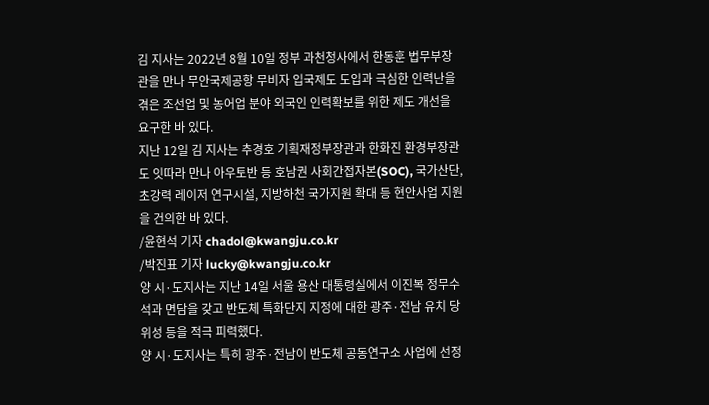김 지사는 2022년 8월 10일 정부 과천청사에서 한동훈 법무부장관을 만나 무안국제공항 무비자 입국제도 도입과 극심한 인력난을 겪은 조선업 및 농어업 분야 외국인 인력확보를 위한 제도 개선을 요구한 바 있다.
지난 12일 김 지사는 추경호 기획재정부장관과 한화진 환경부장관도 잇따라 만나 아우토반 등 호남권 사회간접자본(SOC), 국가산단, 초강력 레이저 연구시설, 지방하천 국가지원 확대 등 현안사업 지원을 건의한 바 있다.
/윤현석 기자 chadol@kwangju.co.kr
/박진표 기자 lucky@kwangju.co.kr
양 시·도지사는 지난 14일 서울 용산 대통령실에서 이진복 정무수석과 면담을 갖고 반도체 특화단지 지정에 대한 광주·전남 유치 당위성 등을 적극 피력했다.
양 시·도지사는 특히 광주·전남이 반도체 공동연구소 사업에 선정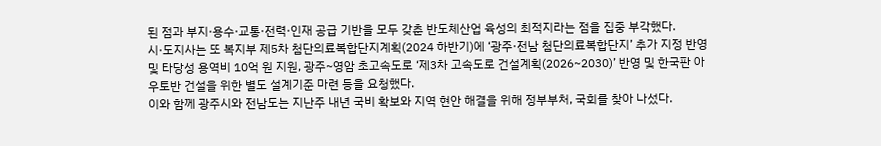된 점과 부지·용수·교통·전력·인재 공급 기반을 모두 갖춘 반도체산업 육성의 최적지라는 점을 집중 부각했다.
시·도지사는 또 복지부 제5차 첨단의료복합단지계획(2024 하반기)에 ‘광주·전남 첨단의료복합단지’ 추가 지정 반영 및 타당성 용역비 10억 원 지원, 광주~영암 초고속도로 ‘제3차 고속도로 건설계획(2026~2030)’ 반영 및 한국판 아우토반 건설을 위한 별도 설계기준 마련 등을 요청했다.
이와 함께 광주시와 전남도는 지난주 내년 국비 확보와 지역 현안 해결을 위해 정부부처, 국회를 찾아 나섰다.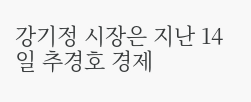강기정 시장은 지난 14일 추경호 경제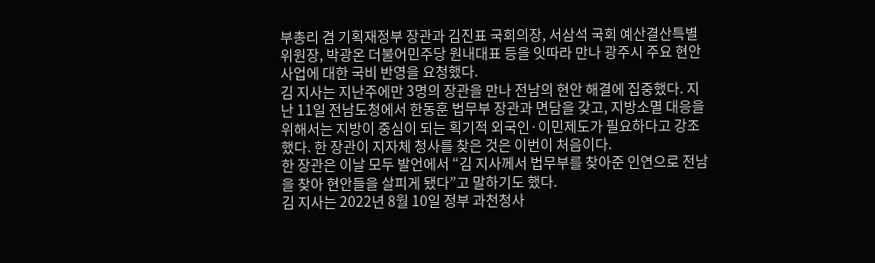부총리 겸 기획재정부 장관과 김진표 국회의장, 서삼석 국회 예산결산특별위원장, 박광온 더불어민주당 원내대표 등을 잇따라 만나 광주시 주요 현안사업에 대한 국비 반영을 요청했다.
김 지사는 지난주에만 3명의 장관을 만나 전남의 현안 해결에 집중했다. 지난 11일 전남도청에서 한동훈 법무부 장관과 면담을 갖고, 지방소멸 대응을 위해서는 지방이 중심이 되는 획기적 외국인·이민제도가 필요하다고 강조했다. 한 장관이 지자체 청사를 찾은 것은 이번이 처음이다.
한 장관은 이날 모두 발언에서 “김 지사께서 법무부를 찾아준 인연으로 전남을 찾아 현안들을 살피게 됐다”고 말하기도 했다.
김 지사는 2022년 8월 10일 정부 과천청사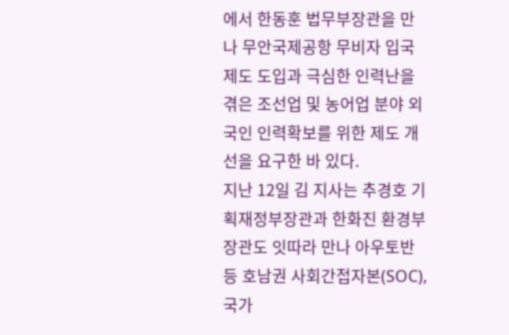에서 한동훈 법무부장관을 만나 무안국제공항 무비자 입국제도 도입과 극심한 인력난을 겪은 조선업 및 농어업 분야 외국인 인력확보를 위한 제도 개선을 요구한 바 있다.
지난 12일 김 지사는 추경호 기획재정부장관과 한화진 환경부장관도 잇따라 만나 아우토반 등 호남권 사회간접자본(SOC), 국가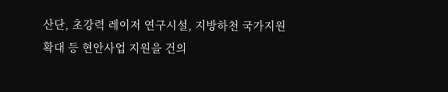산단, 초강력 레이저 연구시설, 지방하천 국가지원 확대 등 현안사업 지원을 건의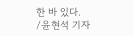한 바 있다.
/윤현석 기자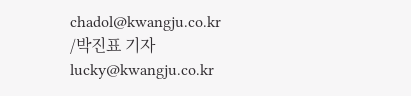chadol@kwangju.co.kr
/박진표 기자 lucky@kwangju.co.kr